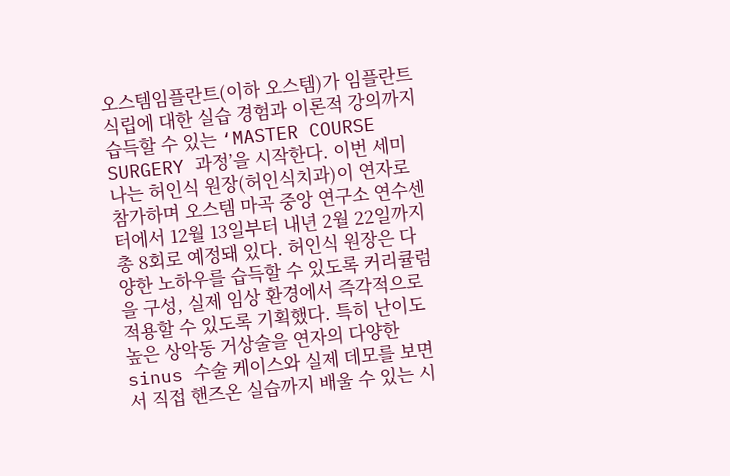오스템임플란트(이하 오스템)가 임플란트 식립에 대한 실습 경험과 이론적 강의까지 습득할 수 있는 ‘MASTER COURSE SURGERY 과정’을 시작한다. 이번 세미나는 허인식 원장(허인식치과)이 연자로 참가하며 오스템 마곡 중앙 연구소 연수센터에서 12월 13일부터 내년 2월 22일까지 총 8회로 예정돼 있다. 허인식 원장은 다양한 노하우를 습득할 수 있도록 커리큘럼을 구성, 실제 임상 환경에서 즉각적으로 적용할 수 있도록 기획했다. 특히 난이도 높은 상악동 거상술을 연자의 다양한 sinus 수술 케이스와 실제 데모를 보면서 직접 핸즈온 실습까지 배울 수 있는 시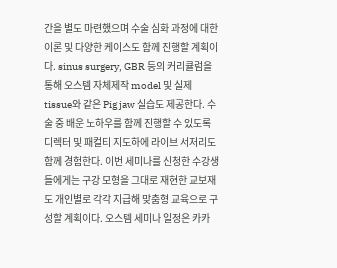간을 별도 마련했으며 수술 심화 과정에 대한 이론 및 다양한 케이스도 함께 진행할 계획이다. sinus surgery, GBR 등의 커리큘럼을 통해 오스템 자체제작 model 및 실제 tissue와 같은 Pig jaw 실습도 제공한다. 수술 중 배운 노하우를 함께 진행할 수 있도록 디렉터 및 패컬티 지도하에 라이브 서저리도 함께 경험한다. 이번 세미나를 신청한 수강생들에게는 구강 모형을 그대로 재현한 교보재도 개인별로 각각 지급해 맞춤형 교육으로 구성할 계획이다. 오스템 세미나 일정은 카카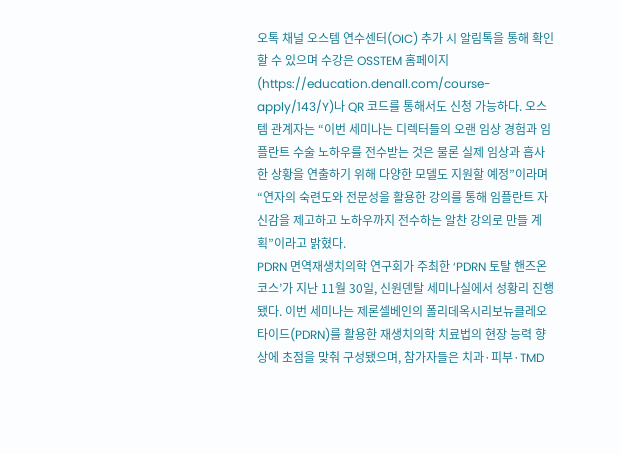오톡 채널 오스템 연수센터(OIC) 추가 시 알림톡을 통해 확인할 수 있으며 수강은 OSSTEM 홈페이지(https://education.denall.com/course-apply/143/Y)나 QR 코드를 통해서도 신청 가능하다. 오스템 관계자는 “이번 세미나는 디렉터들의 오랜 임상 경험과 임플란트 수술 노하우를 전수받는 것은 물론 실제 임상과 흡사한 상황을 연출하기 위해 다양한 모델도 지원할 예정”이라며 “연자의 숙련도와 전문성을 활용한 강의를 통해 임플란트 자신감을 제고하고 노하우까지 전수하는 알찬 강의로 만들 계획”이라고 밝혔다.
PDRN 면역재생치의학 연구회가 주최한 ‘PDRN 토탈 핸즈온 코스’가 지난 11월 30일, 신원덴탈 세미나실에서 성황리 진행됐다. 이번 세미나는 제론셀베인의 폴리데옥시리보뉴클레오타이드(PDRN)를 활용한 재생치의학 치료법의 현장 능력 향상에 초점을 맞춰 구성됐으며, 참가자들은 치과·피부·TMD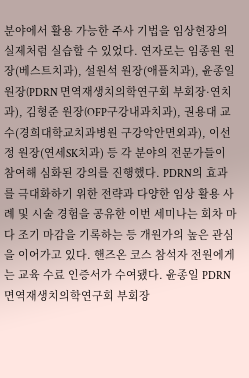분야에서 활용 가능한 주사 기법을 임상현장의 실제처럼 실습할 수 있었다. 연자로는 임종원 원장(베스트치과), 설원석 원장(애플치과), 윤종일 원장(PDRN 면역재생치의학연구회 부회장·연치과), 김형준 원장(OFP구강내과치과), 권용대 교수(경희대학교치과병원 구강악안면외과), 이선정 원장(연세SK치과) 등 각 분야의 전문가들이 참여해 심화된 강의를 진행했다. PDRN의 효과를 극대화하기 위한 전략과 다양한 임상 활용 사례 및 시술 경험을 공유한 이번 세미나는 회차 마다 조기 마감을 기록하는 등 개원가의 높은 관심을 이어가고 있다. 핸즈온 코스 참석자 전원에게는 교육 수료 인증서가 수여됐다. 윤종일 PDRN 면역재생치의학연구회 부회장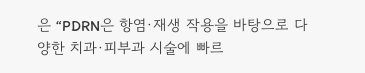은 “PDRN은 항염·재생 작용을 바탕으로 다양한 치과·피부과 시술에 빠르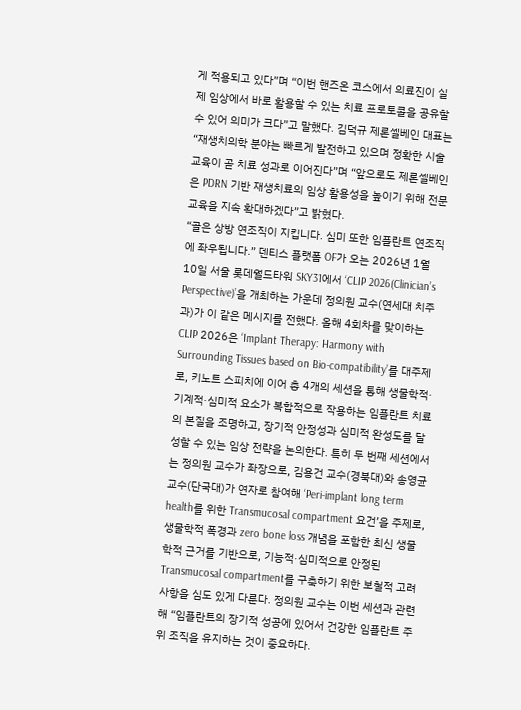게 적용되고 있다”며 “이번 핸즈온 코스에서 의료진이 실제 임상에서 바로 활용할 수 있는 치료 프로토콜을 공유할 수 있어 의미가 크다”고 말했다. 김덕규 제론셀베인 대표는 “재생치의학 분야는 빠르게 발전하고 있으며 정확한 시술 교육이 곧 치료 성과로 이어진다”며 “앞으로도 제론셀베인은 PDRN 기반 재생치료의 임상 활용성을 높이기 위해 전문 교육을 지속 확대하겠다”고 밝혔다.
“골은 상방 연조직이 지킵니다. 심미 또한 임플란트 연조직에 좌우됩니다.” 덴티스 플랫폼 OF가 오는 2026년 1월 10일 서울 롯데월드타워 SKY31에서 ‘CLIP 2026(Clinician’s Perspective)’을 개최하는 가운데 정의원 교수(연세대 치주과)가 이 같은 메시지를 전했다. 올해 4회차를 맞이하는 CLIP 2026은 ‘Implant Therapy: Harmony with Surrounding Tissues based on Bio-compatibility’를 대주제로, 키노트 스피치에 이어 총 4개의 세션을 통해 생물학적·기계적·심미적 요소가 복합적으로 작용하는 임플란트 치료의 본질을 조명하고, 장기적 안정성과 심미적 완성도를 달성할 수 있는 임상 전략을 논의한다. 특히 두 번째 세션에서는 정의원 교수가 좌장으로, 김용건 교수(경북대)와 송영균 교수(단국대)가 연자로 참여해 ‘Peri-implant long term health를 위한 Transmucosal compartment 요건’을 주제로, 생물학적 폭경과 zero bone loss 개념을 포함한 최신 생물학적 근거를 기반으로, 기능적·심미적으로 안정된 Transmucosal compartment를 구축하기 위한 보철적 고려사항을 심도 있게 다룬다. 정의원 교수는 이번 세션과 관련해 “임플란트의 장기적 성공에 있어서 건강한 임플란트 주위 조직을 유지하는 것이 중요하다.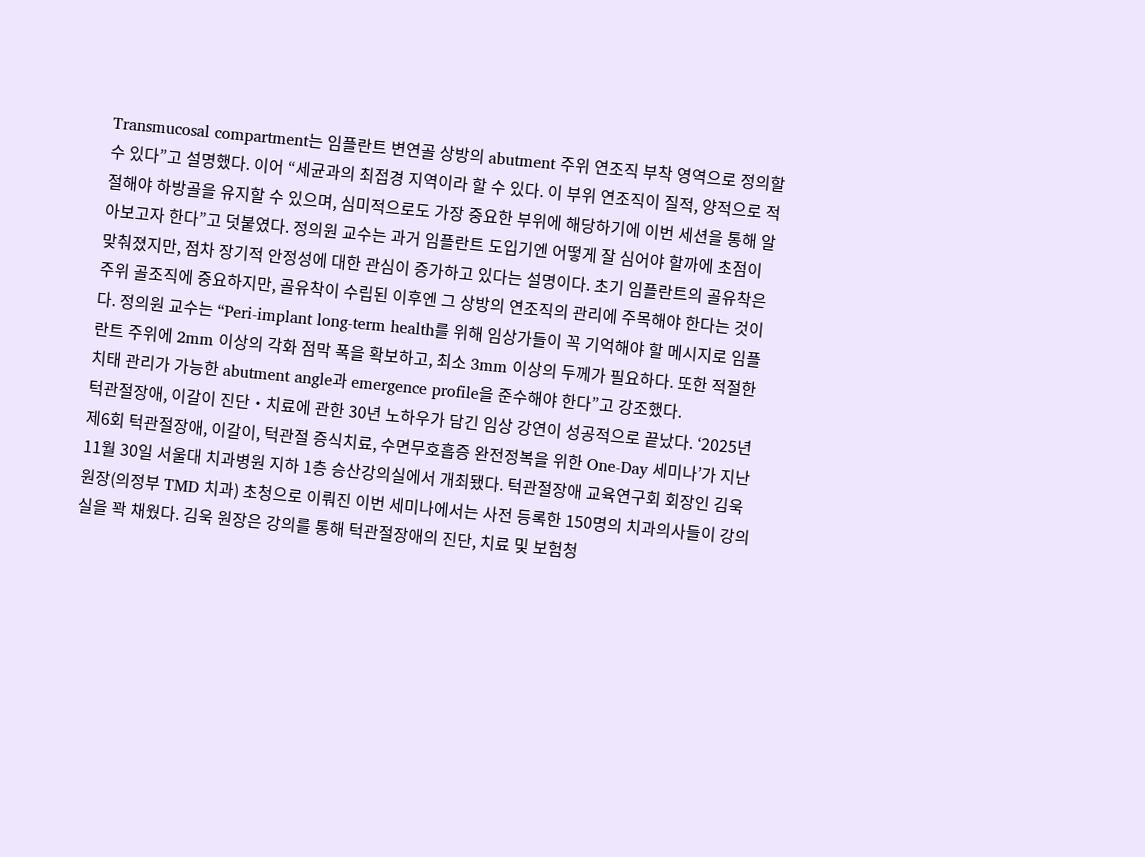Transmucosal compartment는 임플란트 변연골 상방의 abutment 주위 연조직 부착 영역으로 정의할 수 있다”고 설명했다. 이어 “세균과의 최접경 지역이라 할 수 있다. 이 부위 연조직이 질적, 양적으로 적절해야 하방골을 유지할 수 있으며, 심미적으로도 가장 중요한 부위에 해당하기에 이번 세션을 통해 알아보고자 한다”고 덧붙였다. 정의원 교수는 과거 임플란트 도입기엔 어떻게 잘 심어야 할까에 초점이 맞춰졌지만, 점차 장기적 안정성에 대한 관심이 증가하고 있다는 설명이다. 초기 임플란트의 골유착은 주위 골조직에 중요하지만, 골유착이 수립된 이후엔 그 상방의 연조직의 관리에 주목해야 한다는 것이다. 정의원 교수는 “Peri-implant long-term health를 위해 임상가들이 꼭 기억해야 할 메시지로 임플란트 주위에 2mm 이상의 각화 점막 폭을 확보하고, 최소 3mm 이상의 두께가 필요하다. 또한 적절한 치태 관리가 가능한 abutment angle과 emergence profile을 준수해야 한다”고 강조했다.
턱관절장애, 이갈이 진단‧치료에 관한 30년 노하우가 담긴 임상 강연이 성공적으로 끝났다. ‘2025년 제6회 턱관절장애, 이갈이, 턱관절 증식치료, 수면무호흡증 완전정복을 위한 One-Day 세미나’가 지난 11월 30일 서울대 치과병원 지하 1층 승산강의실에서 개최됐다. 턱관절장애 교육연구회 회장인 김욱 원장(의정부 TMD 치과) 초청으로 이뤄진 이번 세미나에서는 사전 등록한 150명의 치과의사들이 강의실을 꽉 채웠다. 김욱 원장은 강의를 통해 턱관절장애의 진단, 치료 및 보험청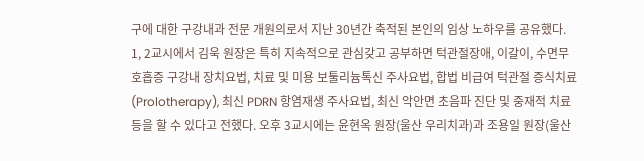구에 대한 구강내과 전문 개원의로서 지난 30년간 축적된 본인의 임상 노하우를 공유했다. 1, 2교시에서 김욱 원장은 특히 지속적으로 관심갖고 공부하면 턱관절장애, 이갈이, 수면무호흡증 구강내 장치요법, 치료 및 미용 보툴리늄톡신 주사요법, 합법 비급여 턱관절 증식치료(Prolotherapy), 최신 PDRN 항염재생 주사요법, 최신 악안면 초음파 진단 및 중재적 치료 등을 할 수 있다고 전했다. 오후 3교시에는 윤현옥 원장(울산 우리치과)과 조용일 원장(울산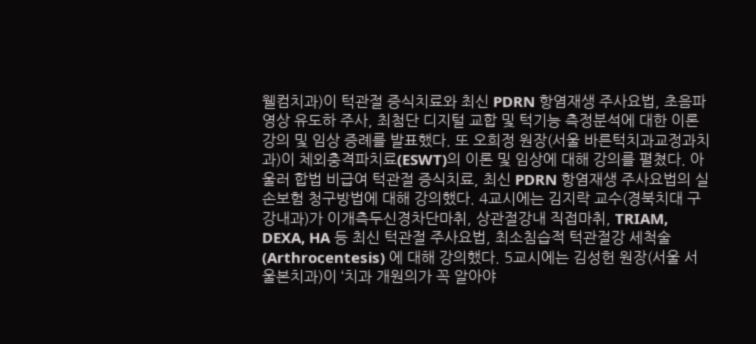웰컴치과)이 턱관절 증식치료와 최신 PDRN 항염재생 주사요법, 초음파 영상 유도하 주사, 최첨단 디지털 교합 및 턱기능 측정분석에 대한 이론 강의 및 임상 증례를 발표했다. 또 오희정 원장(서울 바른턱치과교정과치과)이 체외충격파치료(ESWT)의 이론 및 임상에 대해 강의를 펼쳤다. 아울러 합법 비급여 턱관절 증식치료, 최신 PDRN 항염재생 주사요법의 실손보험 청구방법에 대해 강의했다. 4교시에는 김지락 교수(경북치대 구강내과)가 이개측두신경차단마취, 상관절강내 직접마취, TRIAM, DEXA, HA 등 최신 턱관절 주사요법, 최소침습적 턱관절강 세척술(Arthrocentesis) 에 대해 강의했다. 5교시에는 김성헌 원장(서울 서울본치과)이 ‘치과 개원의가 꼭 알아야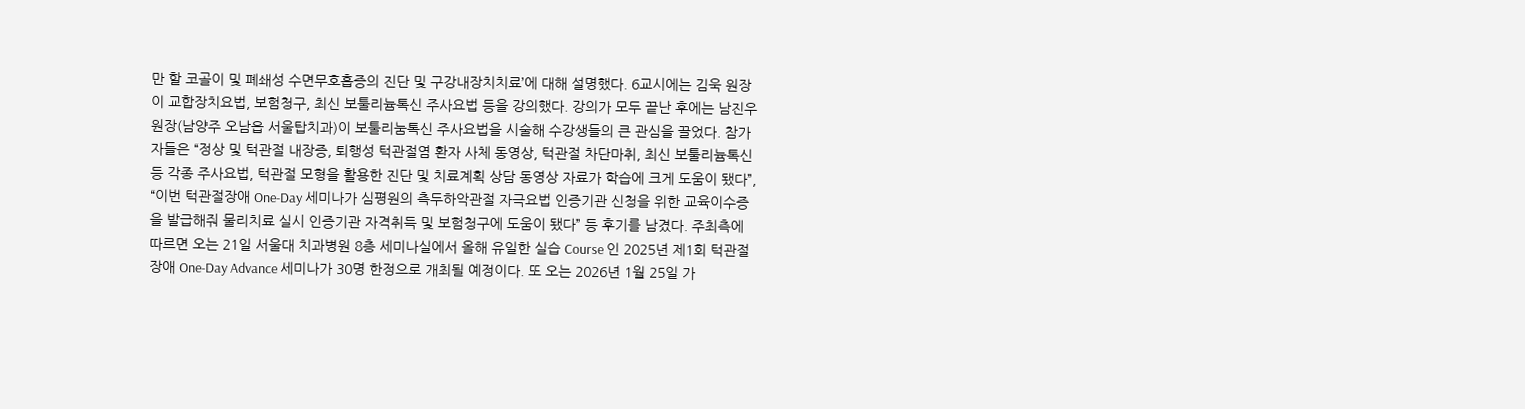만 할 코골이 및 폐쇄성 수면무호흡증의 진단 및 구강내장치치료’에 대해 설명했다. 6교시에는 김욱 원장이 교합장치요법, 보험청구, 최신 보툴리늄톡신 주사요법 등을 강의했다. 강의가 모두 끝난 후에는 남진우 원장(남양주 오남읍 서울탑치과)이 보툴리눔톡신 주사요법을 시술해 수강생들의 큰 관심을 끌었다. 참가자들은 “정상 및 턱관절 내장증, 퇴행성 턱관절염 환자 사체 동영상, 턱관절 차단마취, 최신 보툴리늄톡신 등 각종 주사요법, 턱관절 모형을 활용한 진단 및 치료계획 상담 동영상 자료가 학습에 크게 도움이 됐다”, “이번 턱관절장애 One-Day 세미나가 심평원의 측두하악관절 자극요법 인증기관 신청을 위한 교육이수증을 발급해줘 물리치료 실시 인증기관 자격취득 및 보험청구에 도움이 됐다” 등 후기를 남겼다. 주최측에 따르면 오는 21일 서울대 치과병원 8층 세미나실에서 올해 유일한 실습 Course 인 2025년 제1회 턱관절장애 One-Day Advance 세미나가 30명 한정으로 개최될 예정이다. 또 오는 2026년 1월 25일 가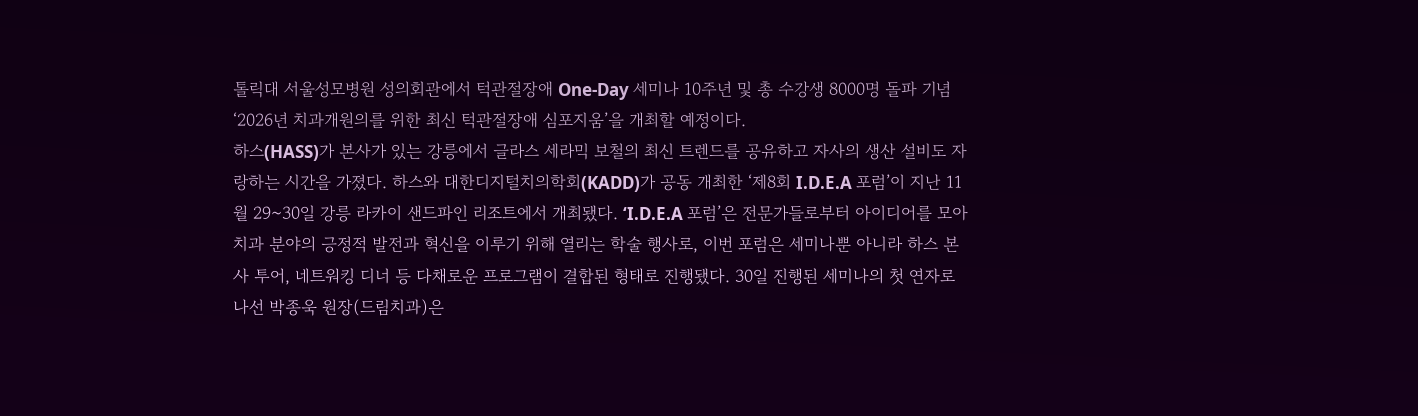톨릭대 서울성모병원 성의회관에서 턱관절장애 One-Day 세미나 10주년 및 총 수강생 8000명 돌파 기념 ‘2026년 치과개원의를 위한 최신 턱관절장애 심포지움’을 개최할 예정이다.
하스(HASS)가 본사가 있는 강릉에서 글라스 세라믹 보철의 최신 트렌드를 공유하고 자사의 생산 설비도 자랑하는 시간을 가졌다. 하스와 대한디지털치의학회(KADD)가 공동 개최한 ‘제8회 I.D.E.A 포럼’이 지난 11월 29~30일 강릉 라카이 샌드파인 리조트에서 개최됐다. ‘I.D.E.A 포럼’은 전문가들로부터 아이디어를 모아 치과 분야의 긍정적 발전과 혁신을 이루기 위해 열리는 학술 행사로, 이번 포럼은 세미나뿐 아니라 하스 본사 투어, 네트워킹 디너 등 다채로운 프로그램이 결합된 형태로 진행됐다. 30일 진행된 세미나의 첫 연자로 나선 박종욱 원장(드림치과)은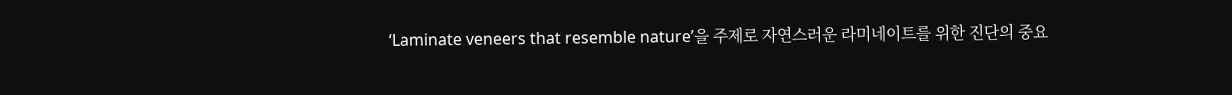‘Laminate veneers that resemble nature’을 주제로 자연스러운 라미네이트를 위한 진단의 중요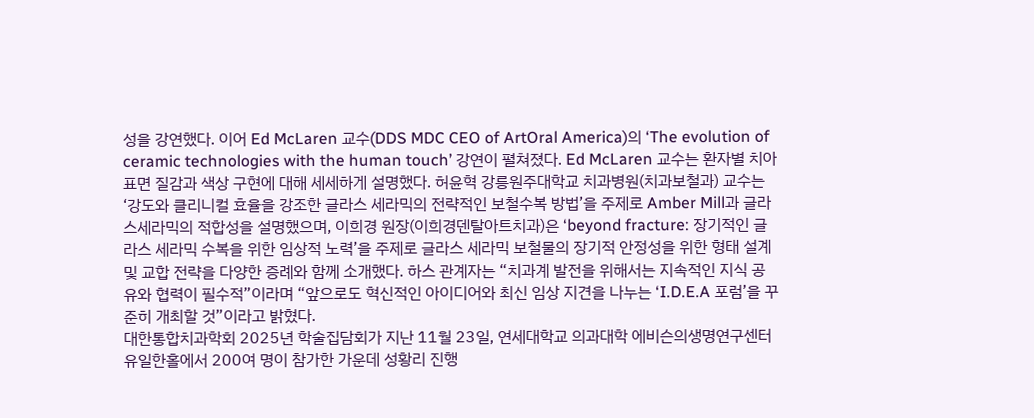성을 강연했다. 이어 Ed McLaren 교수(DDS MDC CEO of ArtOral America)의 ‘The evolution of ceramic technologies with the human touch’ 강연이 펼쳐졌다. Ed McLaren 교수는 환자별 치아 표면 질감과 색상 구현에 대해 세세하게 설명했다. 허윤혁 강릉원주대학교 치과병원(치과보철과) 교수는 ‘강도와 클리니컬 효율을 강조한 글라스 세라믹의 전략적인 보철수복 방법’을 주제로 Amber Mill과 글라스세라믹의 적합성을 설명했으며, 이희경 원장(이희경덴탈아트치과)은 ‘beyond fracture: 장기적인 글라스 세라믹 수복을 위한 임상적 노력’을 주제로 글라스 세라믹 보철물의 장기적 안정성을 위한 형태 설계 및 교합 전략을 다양한 증례와 함께 소개했다. 하스 관계자는 “치과계 발전을 위해서는 지속적인 지식 공유와 협력이 필수적”이라며 “앞으로도 혁신적인 아이디어와 최신 임상 지견을 나누는 ‘I.D.E.A 포럼’을 꾸준히 개최할 것”이라고 밝혔다.
대한통합치과학회 2025년 학술집담회가 지난 11월 23일, 연세대학교 의과대학 에비슨의생명연구센터 유일한홀에서 200여 명이 참가한 가운데 성황리 진행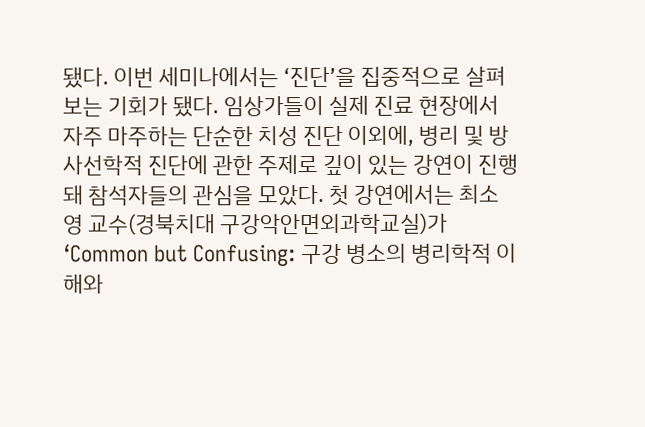됐다. 이번 세미나에서는 ‘진단’을 집중적으로 살펴보는 기회가 됐다. 임상가들이 실제 진료 현장에서 자주 마주하는 단순한 치성 진단 이외에, 병리 및 방사선학적 진단에 관한 주제로 깊이 있는 강연이 진행돼 참석자들의 관심을 모았다. 첫 강연에서는 최소영 교수(경북치대 구강악안면외과학교실)가 ‘Common but Confusing: 구강 병소의 병리학적 이해와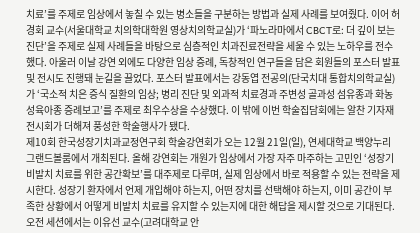치료’를 주제로 임상에서 놓칠 수 있는 병소들을 구분하는 방법과 실제 사례를 보여줬다. 이어 허경회 교수(서울대학교 치의학대학원 영상치의학교실)가 ‘파노라마에서 CBCT로: 더 깊이 보는 진단’을 주제로 실제 사례들을 바탕으로 심층적인 치과진료전략을 세울 수 있는 노하우를 전수했다. 아울러 이날 강연 외에도 다양한 임상 증례, 독창적인 연구들을 담은 회원들의 포스터 발표 및 전시도 진행돼 눈길을 끌었다. 포스터 발표에서는 강동엽 전공의(단국치대 통합치의학교실)가 ‘국소적 치은 증식 질환의 임상; 병리 진단 및 외과적 치료경과 주변성 골과성 섬유종과 화농성육아종 증례보고’를 주제로 최우수상을 수상했다. 이 밖에 이번 학술집담회에는 알찬 기자재 전시회가 더해져 풍성한 학술행사가 됐다.
제10회 한국성장기치과교정연구회 학술강연회가 오는 12월 21일(일), 연세대학교 백양누리 그랜드볼룸에서 개최된다. 올해 강연회는 개원가 임상에서 가장 자주 마주하는 고민인 ‘성장기 비발치 치료를 위한 공간확보’를 대주제로 다루며, 실제 임상에서 바로 적용할 수 있는 전략을 제시한다. 성장기 환자에서 언제 개입해야 하는지, 어떤 장치를 선택해야 하는지, 이미 공간이 부족한 상황에서 어떻게 비발치 치료를 유지할 수 있는지에 대한 해답을 제시할 것으로 기대된다. 오전 세션에서는 이유선 교수(고려대학교 안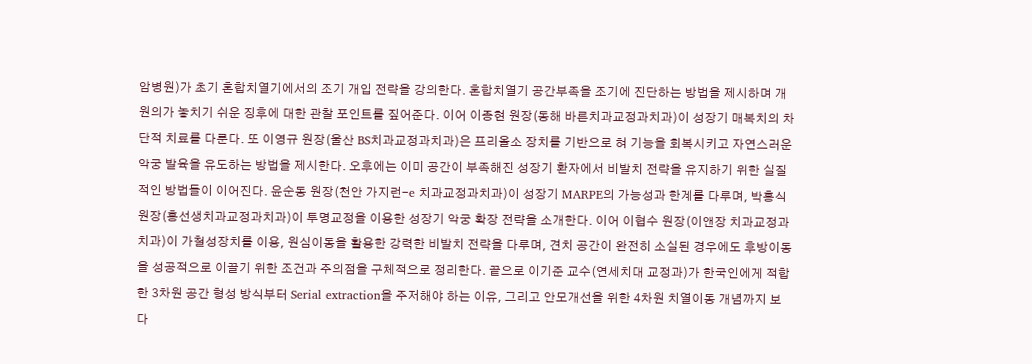암병원)가 초기 혼합치열기에서의 조기 개입 전략을 강의한다. 혼합치열기 공간부족을 조기에 진단하는 방법을 제시하며 개원의가 놓치기 쉬운 징후에 대한 관찰 포인트를 짚어준다. 이어 이종현 원장(동해 바른치과교정과치과)이 성장기 매복치의 차단적 치료를 다룬다. 또 이영규 원장(울산 BS치과교정과치과)은 프리올소 장치를 기반으로 혀 기능을 회복시키고 자연스러운 악궁 발육을 유도하는 방법을 제시한다. 오후에는 이미 공간이 부족해진 성장기 환자에서 비발치 전략을 유지하기 위한 실질적인 방법들이 이어진다. 윤순동 원장(천안 가지런-e 치과교정과치과)이 성장기 MARPE의 가능성과 한계를 다루며, 박홍식 원장(홍선생치과교정과치과)이 투명교정을 이용한 성장기 악궁 확장 전략을 소개한다. 이어 이협수 원장(이앤장 치과교정과치과)이 가철성장치를 이용, 원심이동을 활용한 강력한 비발치 전략을 다루며, 견치 공간이 완전히 소실된 경우에도 후방이동을 성공적으로 이끌기 위한 조건과 주의점을 구체적으로 정리한다. 끝으로 이기준 교수(연세치대 교정과)가 한국인에게 적합한 3차원 공간 형성 방식부터 Serial extraction을 주저해야 하는 이유, 그리고 안모개선을 위한 4차원 치열이동 개념까지 보다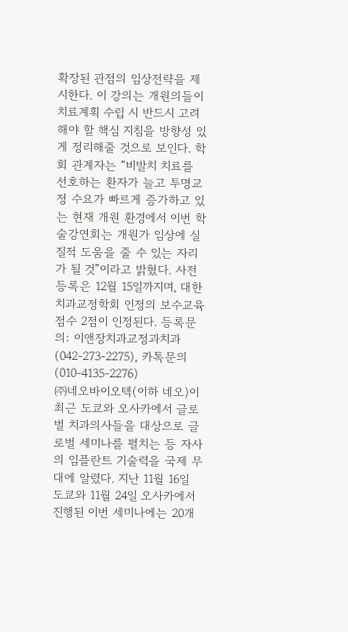확장된 관점의 임상전략을 제시한다. 이 강의는 개원의들이 치료계획 수립 시 반드시 고려해야 할 핵심 지침을 방향성 있게 정리해줄 것으로 보인다. 학회 관계자는 “비발치 치료를 선호하는 환자가 늘고 투명교정 수요가 빠르게 증가하고 있는 현재 개원 환경에서 이번 학술강연회는 개원가 임상에 실질적 도움을 줄 수 있는 자리가 될 것”이라고 밝혔다. 사전등록은 12월 15일까지며, 대한치과교정학회 인정의 보수교육점수 2점이 인정된다. 등록문의: 이앤장치과교정과치과(042-273-2275), 카톡문의(010-4135-2276)
㈜네오바이오텍(이하 네오)이 최근 도쿄와 오사카에서 글로벌 치과의사들을 대상으로 글로벌 세미나를 펼치는 등 자사의 임플란트 기술력을 국제 무대에 알렸다. 지난 11월 16일 도쿄와 11월 24일 오사카에서 진행된 이번 세미나에는 20개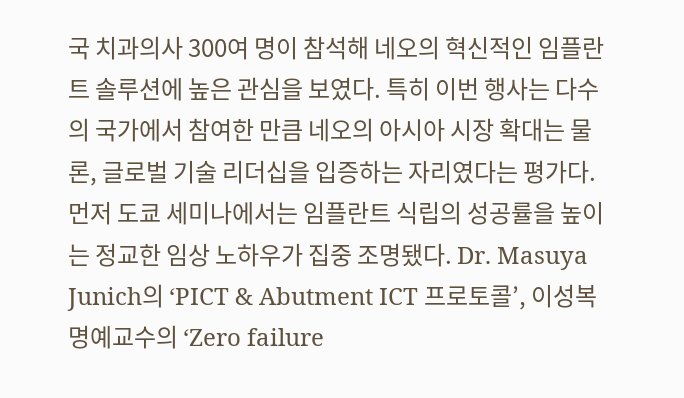국 치과의사 300여 명이 참석해 네오의 혁신적인 임플란트 솔루션에 높은 관심을 보였다. 특히 이번 행사는 다수의 국가에서 참여한 만큼 네오의 아시아 시장 확대는 물론, 글로벌 기술 리더십을 입증하는 자리였다는 평가다. 먼저 도쿄 세미나에서는 임플란트 식립의 성공률을 높이는 정교한 임상 노하우가 집중 조명됐다. Dr. Masuya Junich의 ‘PICT & Abutment ICT 프로토콜’, 이성복 명예교수의 ‘Zero failure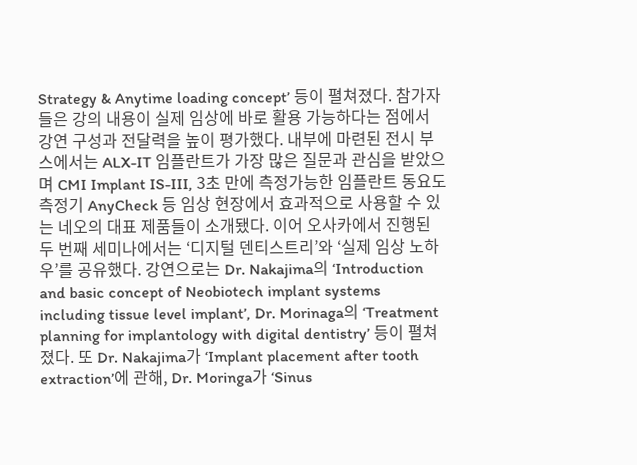Strategy & Anytime loading concept’ 등이 펼쳐졌다. 참가자들은 강의 내용이 실제 임상에 바로 활용 가능하다는 점에서 강연 구성과 전달력을 높이 평가했다. 내부에 마련된 전시 부스에서는 ALX-IT 임플란트가 가장 많은 질문과 관심을 받았으며 CMI Implant IS-III, 3초 만에 측정가능한 임플란트 동요도 측정기 AnyCheck 등 임상 현장에서 효과적으로 사용할 수 있는 네오의 대표 제품들이 소개됐다. 이어 오사카에서 진행된 두 번째 세미나에서는 ‘디지털 덴티스트리’와 ‘실제 임상 노하우’를 공유했다. 강연으로는 Dr. Nakajima의 ‘Introduction and basic concept of Neobiotech implant systems including tissue level implant’, Dr. Morinaga의 ‘Treatment planning for implantology with digital dentistry’ 등이 펼쳐졌다. 또 Dr. Nakajima가 ‘Implant placement after tooth extraction’에 관해, Dr. Moringa가 ‘Sinus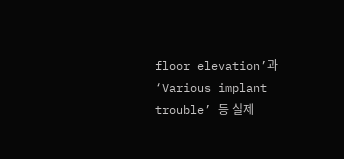floor elevation’과 ‘Various implant trouble’ 등 실제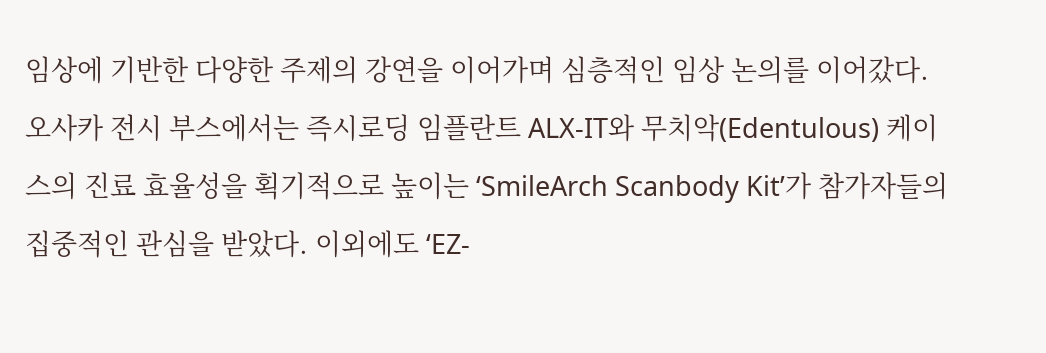임상에 기반한 다양한 주제의 강연을 이어가며 심층적인 임상 논의를 이어갔다. 오사카 전시 부스에서는 즉시로딩 임플란트 ALX-IT와 무치악(Edentulous) 케이스의 진료 효율성을 획기적으로 높이는 ‘SmileArch Scanbody Kit’가 참가자들의 집중적인 관심을 받았다. 이외에도 ‘EZ-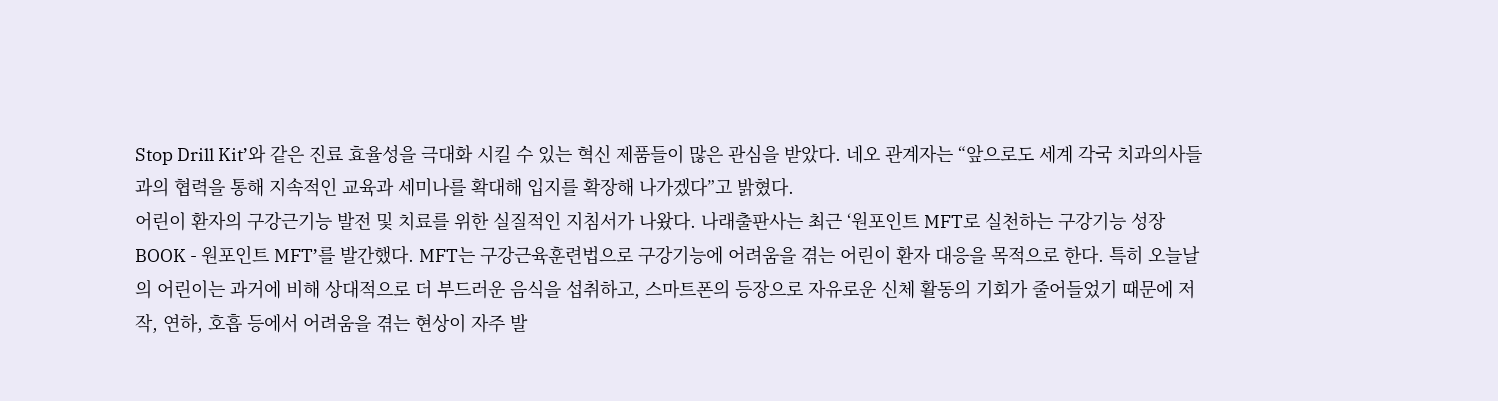Stop Drill Kit’와 같은 진료 효율성을 극대화 시킬 수 있는 혁신 제품들이 많은 관심을 받았다. 네오 관계자는 “앞으로도 세계 각국 치과의사들과의 협력을 통해 지속적인 교육과 세미나를 확대해 입지를 확장해 나가겠다”고 밝혔다.
어린이 환자의 구강근기능 발전 및 치료를 위한 실질적인 지침서가 나왔다. 나래출판사는 최근 ‘원포인트 MFT로 실천하는 구강기능 성장 BOOK - 원포인트 MFT’를 발간했다. MFT는 구강근육훈련법으로 구강기능에 어려움을 겪는 어린이 환자 대응을 목적으로 한다. 특히 오늘날의 어린이는 과거에 비해 상대적으로 더 부드러운 음식을 섭취하고, 스마트폰의 등장으로 자유로운 신체 활동의 기회가 줄어들었기 때문에 저작, 연하, 호흡 등에서 어려움을 겪는 현상이 자주 발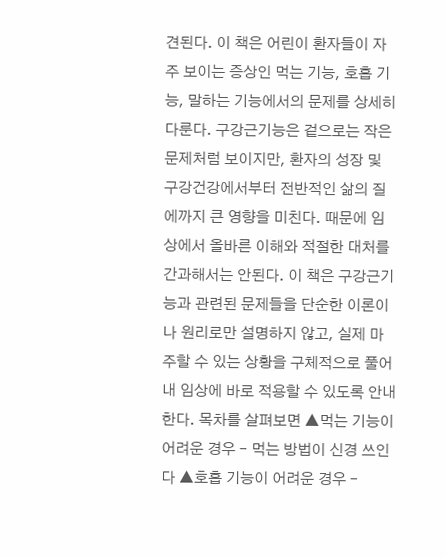견된다. 이 책은 어린이 환자들이 자주 보이는 증상인 먹는 기능, 호흡 기능, 말하는 기능에서의 문제를 상세히 다룬다. 구강근기능은 겉으로는 작은 문제처럼 보이지만, 환자의 성장 및 구강건강에서부터 전반적인 삶의 질에까지 큰 영향을 미친다. 때문에 임상에서 올바른 이해와 적절한 대처를 간과해서는 안된다. 이 책은 구강근기능과 관련된 문제들을 단순한 이론이나 원리로만 설명하지 않고, 실제 마주할 수 있는 상황을 구체적으로 풀어내 임상에 바로 적용할 수 있도록 안내한다. 목차를 살펴보면 ▲먹는 기능이 어려운 경우 – 먹는 방법이 신경 쓰인다 ▲호흡 기능이 어려운 경우 –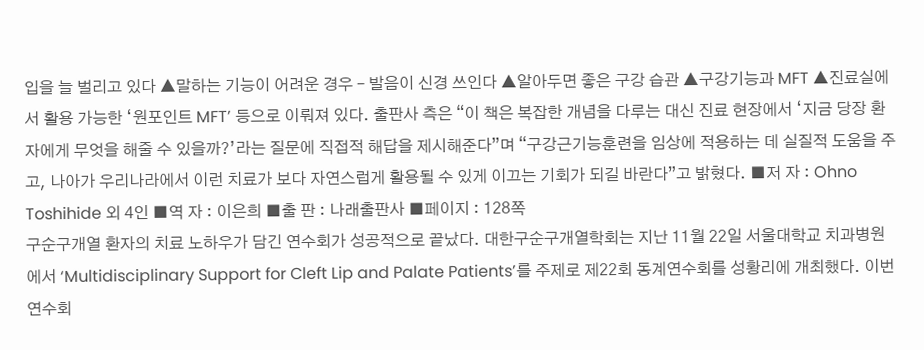입을 늘 벌리고 있다 ▲말하는 기능이 어려운 경우 – 발음이 신경 쓰인다 ▲알아두면 좋은 구강 습관 ▲구강기능과 MFT ▲진료실에서 활용 가능한 ‘원포인트 MFT’ 등으로 이뤄져 있다. 출판사 측은 “이 책은 복잡한 개념을 다루는 대신 진료 현장에서 ‘지금 당장 환자에게 무엇을 해줄 수 있을까?’라는 질문에 직접적 해답을 제시해준다”며 “구강근기능훈련을 임상에 적용하는 데 실질적 도움을 주고, 나아가 우리나라에서 이런 치료가 보다 자연스럽게 활용될 수 있게 이끄는 기회가 되길 바란다”고 밝혔다. ■저 자 : Ohno Toshihide 외 4인 ■역 자 : 이은희 ■출 판 : 나래출판사 ■페이지 : 128쪽
구순구개열 환자의 치료 노하우가 담긴 연수회가 성공적으로 끝났다. 대한구순구개열학회는 지난 11월 22일 서울대학교 치과병원에서 ‘Multidisciplinary Support for Cleft Lip and Palate Patients’를 주제로 제22회 동계연수회를 성황리에 개최했다. 이번 연수회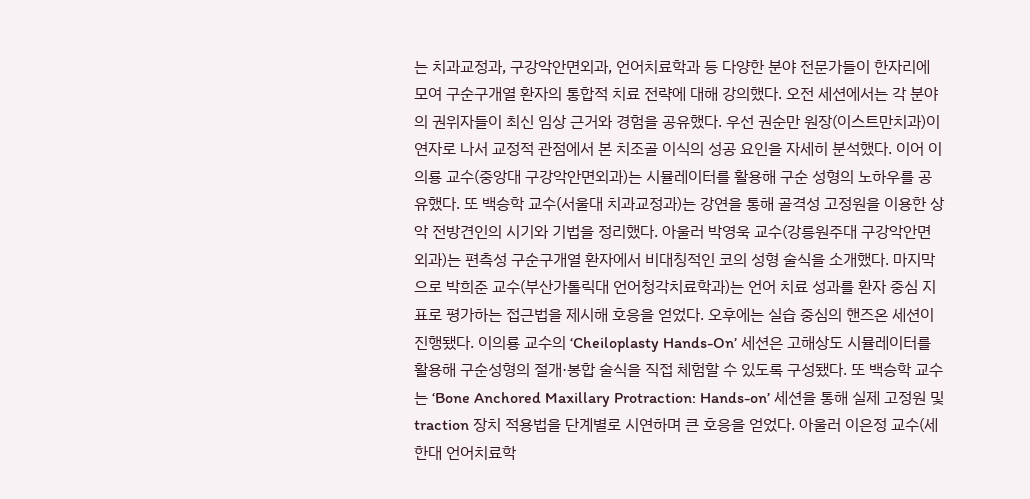는 치과교정과, 구강악안면외과, 언어치료학과 등 다양한 분야 전문가들이 한자리에 모여 구순구개열 환자의 통합적 치료 전략에 대해 강의했다. 오전 세션에서는 각 분야의 권위자들이 최신 임상 근거와 경험을 공유했다. 우선 권순만 원장(이스트만치과)이 연자로 나서 교정적 관점에서 본 치조골 이식의 성공 요인을 자세히 분석했다. 이어 이의룡 교수(중앙대 구강악안면외과)는 시뮬레이터를 활용해 구순 성형의 노하우를 공유했다. 또 백승학 교수(서울대 치과교정과)는 강연을 통해 골격성 고정원을 이용한 상악 전방견인의 시기와 기법을 정리했다. 아울러 박영욱 교수(강릉원주대 구강악안면외과)는 편측성 구순구개열 환자에서 비대칭적인 코의 성형 술식을 소개했다. 마지막으로 박희준 교수(부산가톨릭대 언어청각치료학과)는 언어 치료 성과를 환자 중심 지표로 평가하는 접근법을 제시해 호응을 얻었다. 오후에는 실습 중심의 핸즈온 세션이 진행됐다. 이의룡 교수의 ‘Cheiloplasty Hands-On’ 세션은 고해상도 시뮬레이터를 활용해 구순성형의 절개·봉합 술식을 직접 체험할 수 있도록 구성됐다. 또 백승학 교수는 ‘Bone Anchored Maxillary Protraction: Hands-on’ 세션을 통해 실제 고정원 및 traction 장치 적용법을 단계별로 시연하며 큰 호응을 얻었다. 아울러 이은정 교수(세한대 언어치료학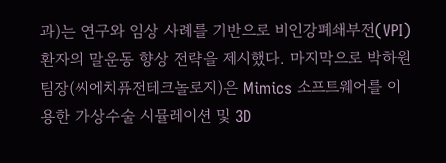과)는 연구와 임상 사례를 기반으로 비인강폐쇄부전(VPI) 환자의 말운동 향상 전략을 제시했다. 마지막으로 박하원 팀장(씨에치퓨전테크놀로지)은 Mimics 소프트웨어를 이용한 가상수술 시뮬레이션 및 3D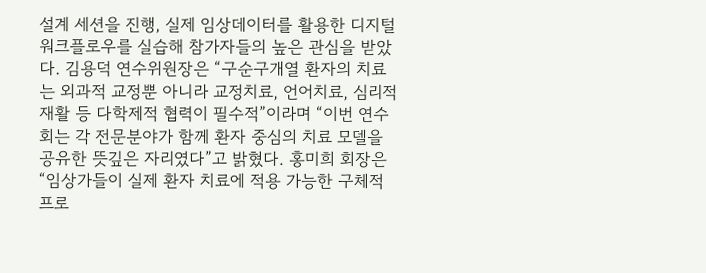설계 세션을 진행, 실제 임상데이터를 활용한 디지털 워크플로우를 실습해 참가자들의 높은 관심을 받았다. 김용덕 연수위원장은 “구순구개열 환자의 치료는 외과적 교정뿐 아니라 교정치료, 언어치료, 심리적 재활 등 다학제적 협력이 필수적”이라며 “이번 연수회는 각 전문분야가 함께 환자 중심의 치료 모델을 공유한 뜻깊은 자리였다”고 밝혔다. 홍미희 회장은 “임상가들이 실제 환자 치료에 적용 가능한 구체적 프로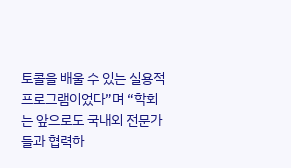토콜을 배울 수 있는 실용적 프로그램이었다”며 “학회는 앞으로도 국내외 전문가들과 협력하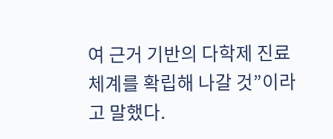여 근거 기반의 다학제 진료 체계를 확립해 나갈 것”이라고 말했다.